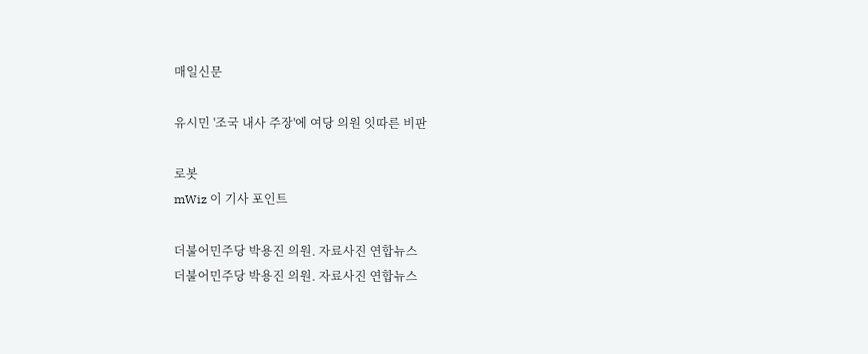매일신문

유시민 '조국 내사 주장'에 여당 의원 잇따른 비판

로봇
mWiz 이 기사 포인트

더불어민주당 박용진 의원. 자료사진 연합뉴스
더불어민주당 박용진 의원. 자료사진 연합뉴스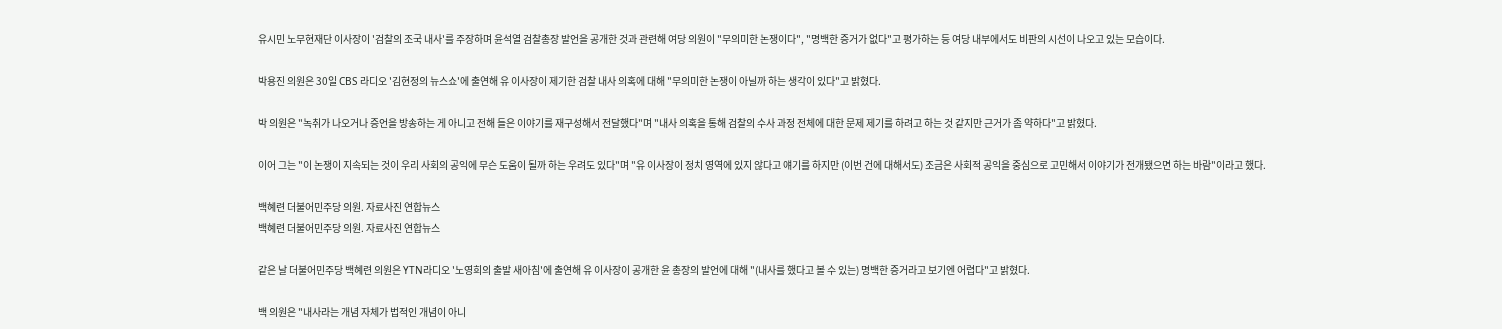유시민 노무현재단 이사장이 '검찰의 조국 내사'를 주장하며 윤석열 검찰총장 발언을 공개한 것과 관련해 여당 의원이 "무의미한 논쟁이다", "명백한 증거가 없다"고 평가하는 등 여당 내부에서도 비판의 시선이 나오고 있는 모습이다.

박용진 의원은 30일 CBS 라디오 '김현정의 뉴스쇼'에 출연해 유 이사장이 제기한 검찰 내사 의혹에 대해 "무의미한 논쟁이 아닐까 하는 생각이 있다"고 밝혔다.

박 의원은 "녹취가 나오거나 증언을 방송하는 게 아니고 전해 들은 이야기를 재구성해서 전달했다"며 "내사 의혹을 통해 검찰의 수사 과정 전체에 대한 문제 제기를 하려고 하는 것 같지만 근거가 좀 약하다"고 밝혔다.

이어 그는 "이 논쟁이 지속되는 것이 우리 사회의 공익에 무슨 도움이 될까 하는 우려도 있다"며 "유 이사장이 정치 영역에 있지 않다고 얘기를 하지만 (이번 건에 대해서도) 조금은 사회적 공익을 중심으로 고민해서 이야기가 전개됐으면 하는 바람"이라고 했다.

백혜련 더불어민주당 의원. 자료사진 연합뉴스
백혜련 더불어민주당 의원. 자료사진 연합뉴스

같은 날 더불어민주당 백혜련 의원은 YTN라디오 '노영희의 출발 새아침'에 출연해 유 이사장이 공개한 윤 총장의 발언에 대해 "(내사를 했다고 볼 수 있는) 명백한 증거라고 보기엔 어렵다"고 밝혔다.

백 의원은 "내사라는 개념 자체가 법적인 개념이 아니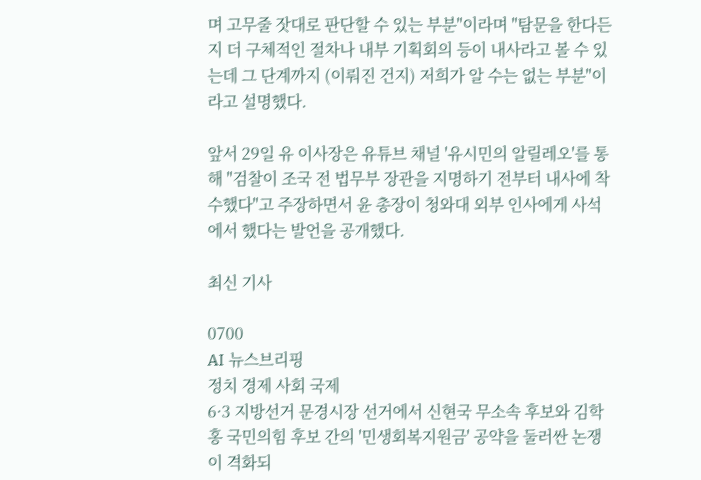며 고무줄 잣대로 판단할 수 있는 부분"이라며 "탐문을 한다든지 더 구체적인 절차나 내부 기획회의 등이 내사라고 볼 수 있는데 그 단계까지 (이뤄진 건지) 저희가 알 수는 없는 부분"이라고 설명했다.

앞서 29일 유 이사장은 유튜브 채널 '유시민의 알릴레오'를 통해 "검찰이 조국 전 법무부 장관을 지명하기 전부터 내사에 착수했다"고 주장하면서 윤 총장이 청와대 외부 인사에게 사석에서 했다는 발언을 공개했다.

최신 기사

0700
AI 뉴스브리핑
정치 경제 사회 국제
6·3 지방선거 문경시장 선거에서 신현국 무소속 후보와 김학홍 국민의힘 후보 간의 '민생회복지원금' 공약을 둘러싼 논쟁이 격화되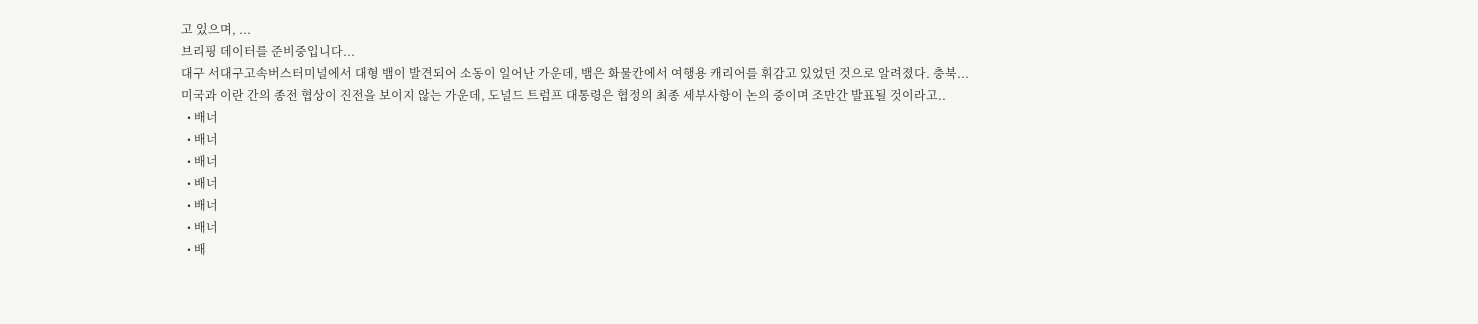고 있으며, ...
브리핑 데이터를 준비중입니다...
대구 서대구고속버스터미널에서 대형 뱀이 발견되어 소동이 일어난 가운데, 뱀은 화물칸에서 여행용 캐리어를 휘감고 있었던 것으로 알려졌다. 충북...
미국과 이란 간의 종전 협상이 진전을 보이지 않는 가운데, 도널드 트럼프 대통령은 협정의 최종 세부사항이 논의 중이며 조만간 발표될 것이라고..
  • 배너
  • 배너
  • 배너
  • 배너
  • 배너
  • 배너
  • 배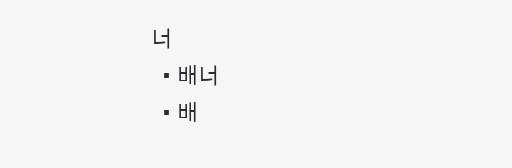너
  • 배너
  • 배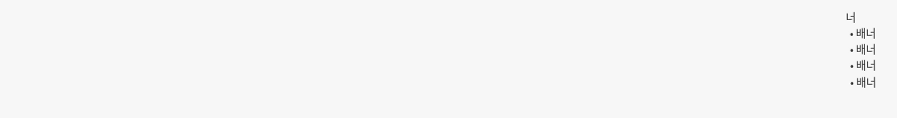너
  • 배너
  • 배너
  • 배너
  • 배너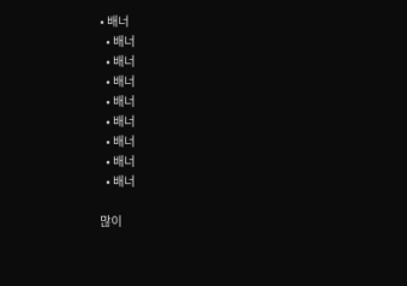• 배너
  • 배너
  • 배너
  • 배너
  • 배너
  • 배너
  • 배너
  • 배너
  • 배너

많이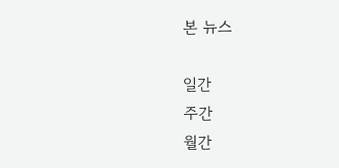본 뉴스

일간
주간
월간